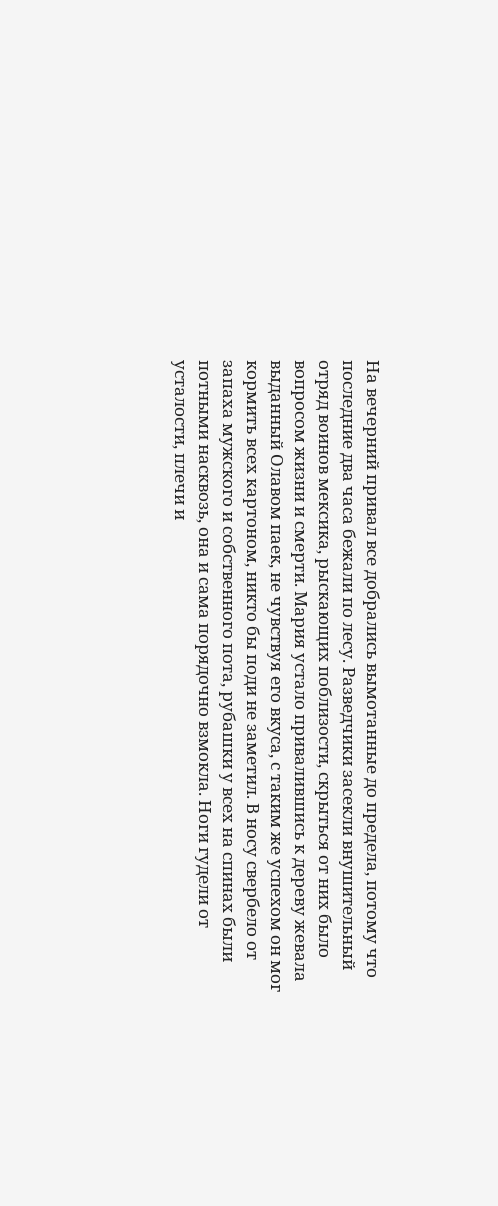На вечерний привал все добрались вымотанные до предела, потому что последние два часа бежали по лесу. Разведчики засекли внушительный отряд воинов мексика, рыскающих поблизости, скрыться от них было вопросом жизни и смерти. Мария устало привалившись к дереву жевала выданный Олавом паек, не чувствуя его вкуса, с таким же успехом он мог кормить всех картоном, никто бы поди не заметил. В носу свербело от запаха мужского и собственного пота, рубашки у всех на спинах были потными насквозь, она и сама порядочно взмокла. Ноги гудели от усталости, плечи и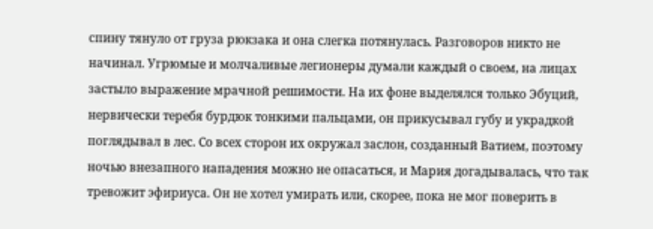спину тянуло от груза рюкзака и она слегка потянулась. Разговоров никто не начинал. Угрюмые и молчаливые легионеры думали каждый о своем, на лицах застыло выражение мрачной решимости. На их фоне выделялся только Эбуций, нервически теребя бурдюк тонкими пальцами, он прикусывал губу и украдкой поглядывал в лес. Со всех сторон их окружал заслон, созданный Ватием, поэтому ночью внезапного нападения можно не опасаться, и Мария догадывалась, что так тревожит эфириуса. Он не хотел умирать или, скорее, пока не мог поверить в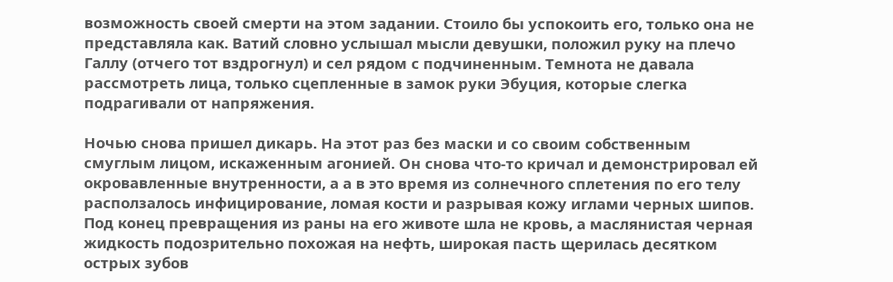возможность своей смерти на этом задании. Стоило бы успокоить его, только она не представляла как. Ватий словно услышал мысли девушки, положил руку на плечо Галлу (отчего тот вздрогнул) и сел рядом с подчиненным. Темнота не давала рассмотреть лица, только сцепленные в замок руки Эбуция, которые слегка подрагивали от напряжения.

Ночью снова пришел дикарь. На этот раз без маски и со своим собственным смуглым лицом, искаженным агонией. Он снова что-то кричал и демонстрировал ей окровавленные внутренности, а а в это время из солнечного сплетения по его телу расползалось инфицирование, ломая кости и разрывая кожу иглами черных шипов. Под конец превращения из раны на его животе шла не кровь, а маслянистая черная жидкость подозрительно похожая на нефть, широкая пасть щерилась десятком острых зубов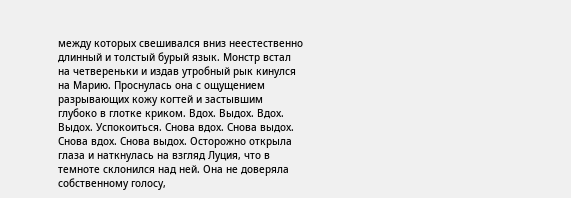между которых свешивался вниз неестественно длинный и толстый бурый язык. Монстр встал на четвереньки и издав утробный рык кинулся на Марию. Проснулась она с ощущением разрывающих кожу когтей и застывшим глубоко в глотке криком. Вдох. Выдох. Вдох. Выдох. Успокоиться. Снова вдох. Снова выдох. Снова вдох. Снова выдох. Осторожно открыла глаза и наткнулась на взгляд Луция, что в темноте склонился над ней. Она не доверяла собственному голосу,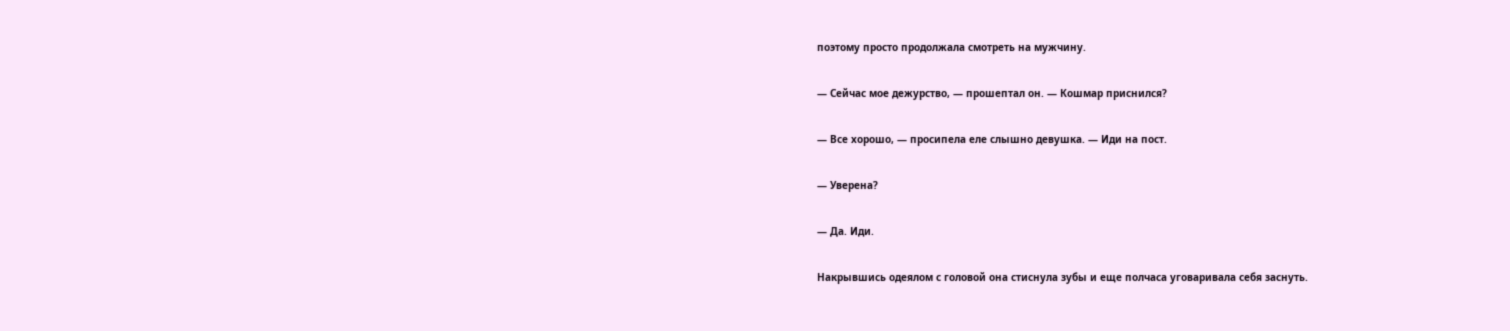поэтому просто продолжала смотреть на мужчину.

— Сейчас мое дежурство, — прошептал он. — Кошмар приснился?

— Все хорошо, — просипела еле слышно девушка. — Иди на пост.

— Уверена?

— Да. Иди.

Накрывшись одеялом с головой она стиснула зубы и еще полчаса уговаривала себя заснуть.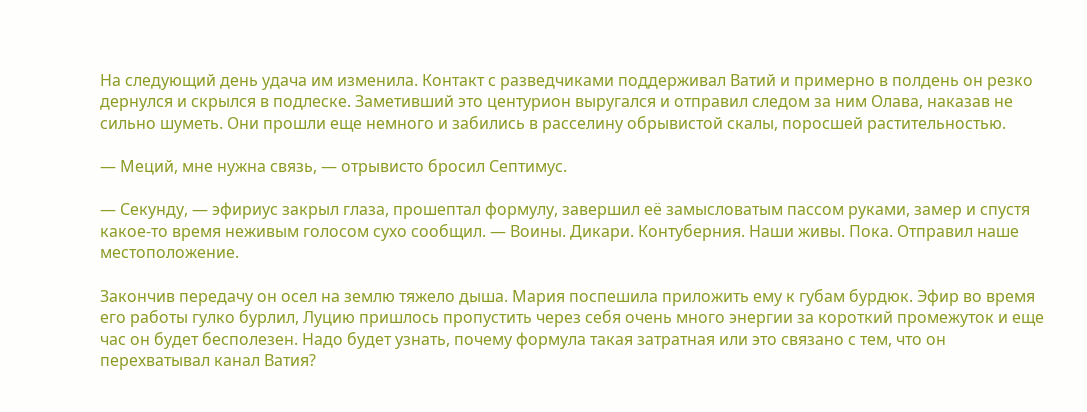На следующий день удача им изменила. Контакт с разведчиками поддерживал Ватий и примерно в полдень он резко дернулся и скрылся в подлеске. Заметивший это центурион выругался и отправил следом за ним Олава, наказав не сильно шуметь. Они прошли еще немного и забились в расселину обрывистой скалы, поросшей растительностью.

— Меций, мне нужна связь, — отрывисто бросил Септимус.

— Секунду, — эфириус закрыл глаза, прошептал формулу, завершил её замысловатым пассом руками, замер и спустя какое-то время неживым голосом сухо сообщил. — Воины. Дикари. Контуберния. Наши живы. Пока. Отправил наше местоположение.

Закончив передачу он осел на землю тяжело дыша. Мария поспешила приложить ему к губам бурдюк. Эфир во время его работы гулко бурлил, Луцию пришлось пропустить через себя очень много энергии за короткий промежуток и еще час он будет бесполезен. Надо будет узнать, почему формула такая затратная или это связано с тем, что он перехватывал канал Ватия?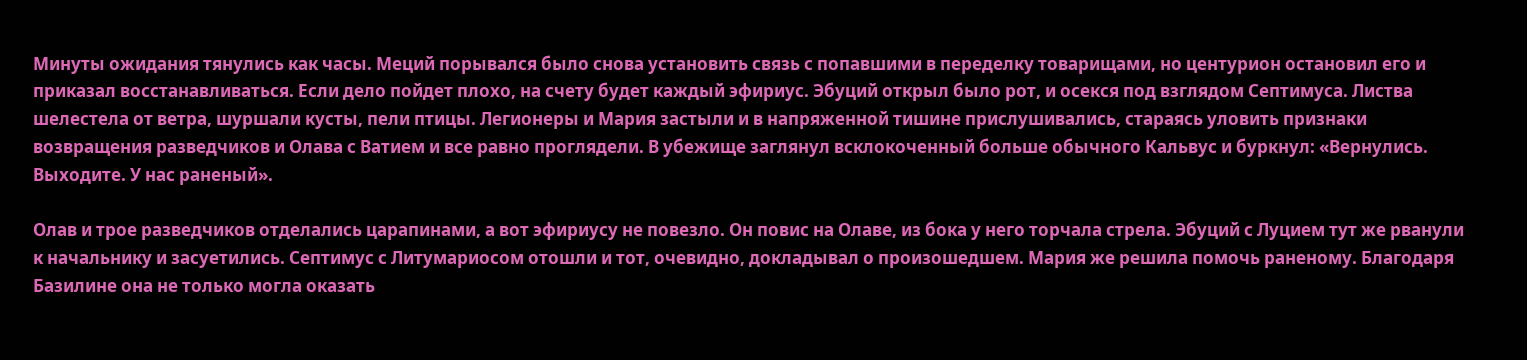Минуты ожидания тянулись как часы. Меций порывался было снова установить связь с попавшими в переделку товарищами, но центурион остановил его и приказал восстанавливаться. Если дело пойдет плохо, на счету будет каждый эфириус. Эбуций открыл было рот, и осекся под взглядом Септимуса. Листва шелестела от ветра, шуршали кусты, пели птицы. Легионеры и Мария застыли и в напряженной тишине прислушивались, стараясь уловить признаки возвращения разведчиков и Олава с Ватием и все равно проглядели. В убежище заглянул всклокоченный больше обычного Кальвус и буркнул: «Вернулись. Выходите. У нас раненый».

Олав и трое разведчиков отделались царапинами, а вот эфириусу не повезло. Он повис на Олаве, из бока у него торчала стрела. Эбуций с Луцием тут же рванули к начальнику и засуетились. Септимус с Литумариосом отошли и тот, очевидно, докладывал о произошедшем. Мария же решила помочь раненому. Благодаря Базилине она не только могла оказать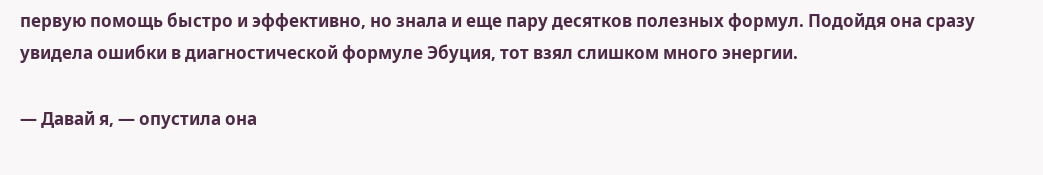первую помощь быстро и эффективно, но знала и еще пару десятков полезных формул. Подойдя она сразу увидела ошибки в диагностической формуле Эбуция, тот взял слишком много энергии.

— Давай я, — опустила она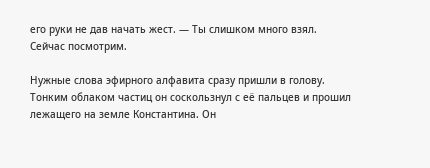его руки не дав начать жест. — Ты слишком много взял. Сейчас посмотрим.

Нужные слова эфирного алфавита сразу пришли в голову. Тонким облаком частиц он соскользнул с её пальцев и прошил лежащего на земле Константина. Он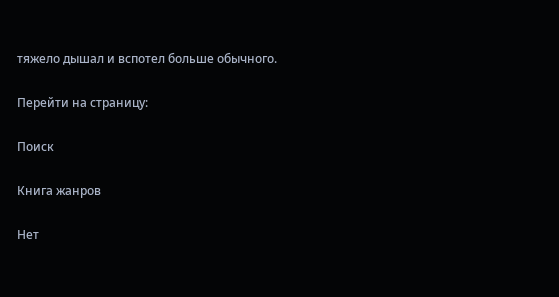тяжело дышал и вспотел больше обычного.

Перейти на страницу:

Поиск

Книга жанров

Нет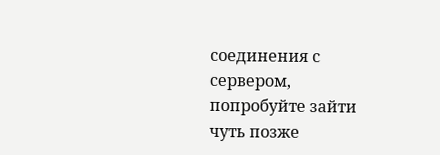соединения с сервером, попробуйте зайти чуть позже